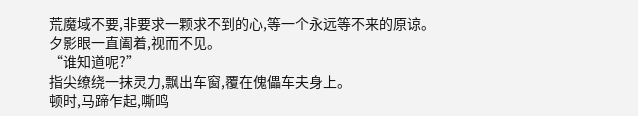荒魔域不要,非要求一颗求不到的心,等一个永远等不来的原谅。
夕影眼一直阖着,视而不见。
“谁知道呢?”
指尖缭绕一抹灵力,飘出车窗,覆在傀儡车夫身上。
顿时,马蹄乍起,嘶鸣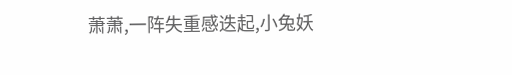萧萧,一阵失重感迭起,小兔妖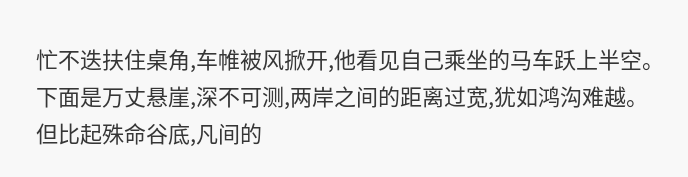忙不迭扶住桌角,车帷被风掀开,他看见自己乘坐的马车跃上半空。
下面是万丈悬崖,深不可测,两岸之间的距离过宽,犹如鸿沟难越。
但比起殊命谷底,凡间的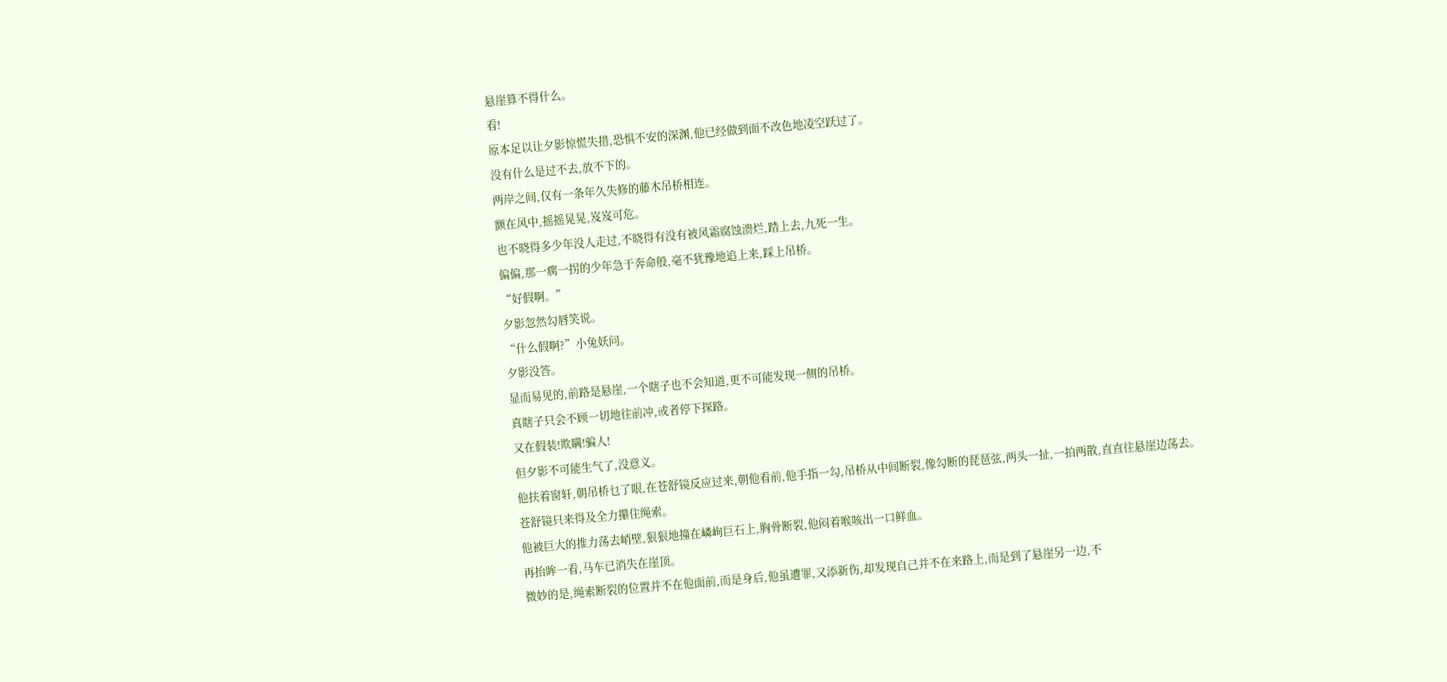悬崖算不得什么。
看!
原本足以让夕影惊慌失措,恐惧不安的深渊,他已经做到面不改色地凌空跃过了。
没有什么是过不去,放不下的。
两岸之间,仅有一条年久失修的藤木吊桥相连。
颤在风中,摇摇晃晃,岌岌可危。
也不晓得多少年没人走过,不晓得有没有被风霜腐蚀溃烂,踏上去,九死一生。
偏偏,那一瘸一拐的少年急于奔命般,毫不犹豫地追上来,踩上吊桥。
“好假啊。”
夕影忽然勾唇笑说。
“什么假啊?”小兔妖问。
夕影没答。
显而易见的,前路是悬崖,一个瞎子也不会知道,更不可能发现一侧的吊桥。
真瞎子只会不顾一切地往前冲,或者停下探路。
又在假装!欺瞒!骗人!
但夕影不可能生气了,没意义。
他扶着窗轩,朝吊桥乜了眼,在苍舒镜反应过来,朝他看前,他手指一勾,吊桥从中间断裂,像勾断的琵琶弦,两头一扯,一拍两散,直直往悬崖边荡去。
苍舒镜只来得及全力攥住绳索。
他被巨大的推力荡去峭壁,狠狠地撞在嶙峋巨石上,胸骨断裂,他闷着喉咳出一口鲜血。
再抬眸一看,马车已消失在崖顶。
微妙的是,绳索断裂的位置并不在他面前,而是身后,他虽遭罪,又添新伤,却发现自己并不在来路上,而是到了悬崖另一边,不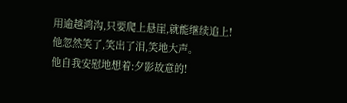用逾越鸿沟,只要爬上悬崖,就能继续追上!
他忽然笑了,笑出了泪,笑地大声。
他自我安慰地想着:夕影故意的!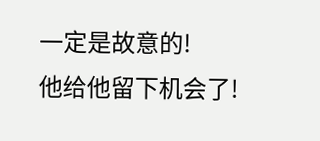一定是故意的!
他给他留下机会了!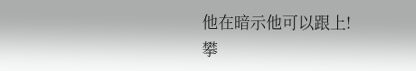他在暗示他可以跟上!
攀